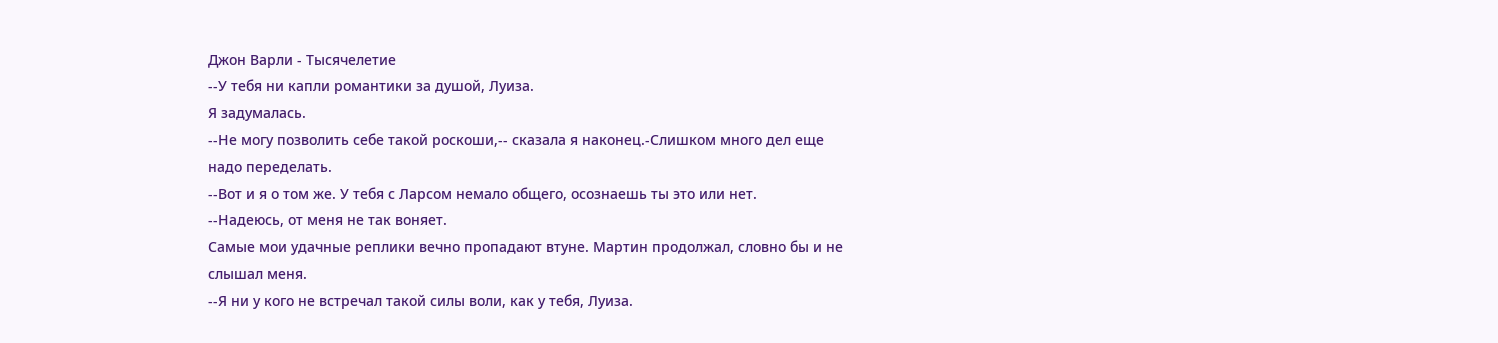Джон Варли - Тысячелетие
--У тебя ни капли романтики за душой, Луиза.
Я задумалась.
--Не могу позволить себе такой роскоши,-- сказала я наконец.-Слишком много дел еще надо переделать.
--Вот и я о том же. У тебя с Ларсом немало общего, осознаешь ты это или нет.
--Надеюсь, от меня не так воняет.
Самые мои удачные реплики вечно пропадают втуне. Мартин продолжал, словно бы и не слышал меня.
--Я ни у кого не встречал такой силы воли, как у тебя, Луиза.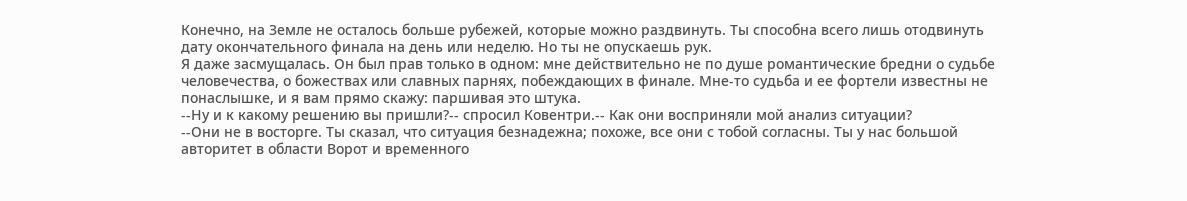Конечно, на Земле не осталось больше рубежей, которые можно раздвинуть. Ты способна всего лишь отодвинуть дату окончательного финала на день или неделю. Но ты не опускаешь рук.
Я даже засмущалась. Он был прав только в одном: мне действительно не по душе романтические бредни о судьбе человечества, о божествах или славных парнях, побеждающих в финале. Мне-то судьба и ее фортели известны не понаслышке, и я вам прямо скажу: паршивая это штука.
--Ну и к какому решению вы пришли?-- спросил Ковентри.-- Как они восприняли мой анализ ситуации?
--Они не в восторге. Ты сказал, что ситуация безнадежна; похоже, все они с тобой согласны. Ты у нас большой авторитет в области Ворот и временного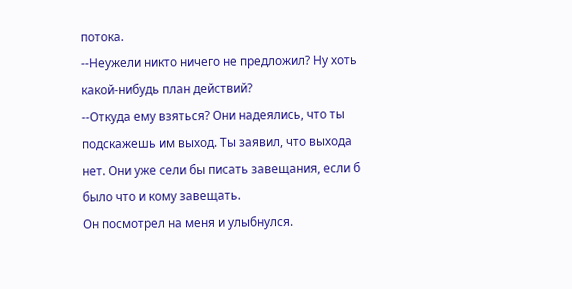потока.
--Неужели никто ничего не предложил? Ну хоть какой-нибудь план действий?
--Откуда ему взяться? Они надеялись, что ты подскажешь им выход. Ты заявил, что выхода нет. Они уже сели бы писать завещания, если б было что и кому завещать.
Он посмотрел на меня и улыбнулся.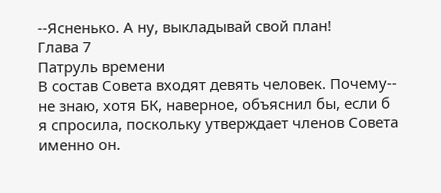--Ясненько. А ну, выкладывай свой план!
Глава 7
Патруль времени
В состав Совета входят девять человек. Почему-- не знаю, хотя БК, наверное, объяснил бы, если б я спросила, поскольку утверждает членов Совета именно он.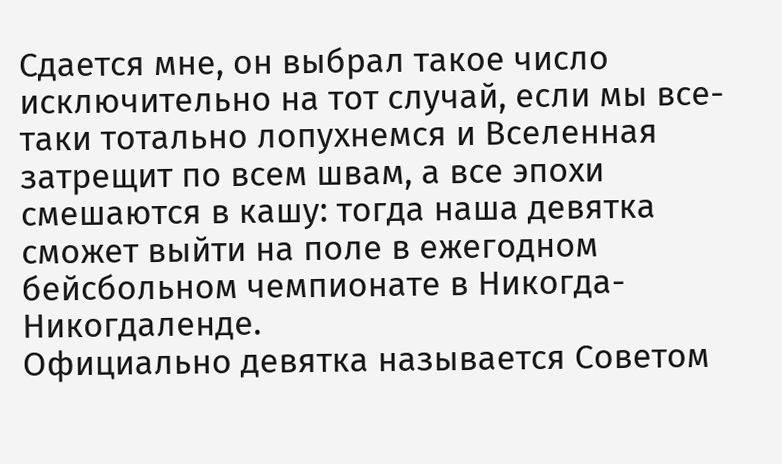Сдается мне, он выбрал такое число исключительно на тот случай, если мы все-таки тотально лопухнемся и Вселенная затрещит по всем швам, а все эпохи смешаются в кашу: тогда наша девятка сможет выйти на поле в ежегодном бейсбольном чемпионате в Никогда-Никогдаленде.
Официально девятка называется Советом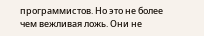программистов. Но это не более чем вежливая ложь. Они не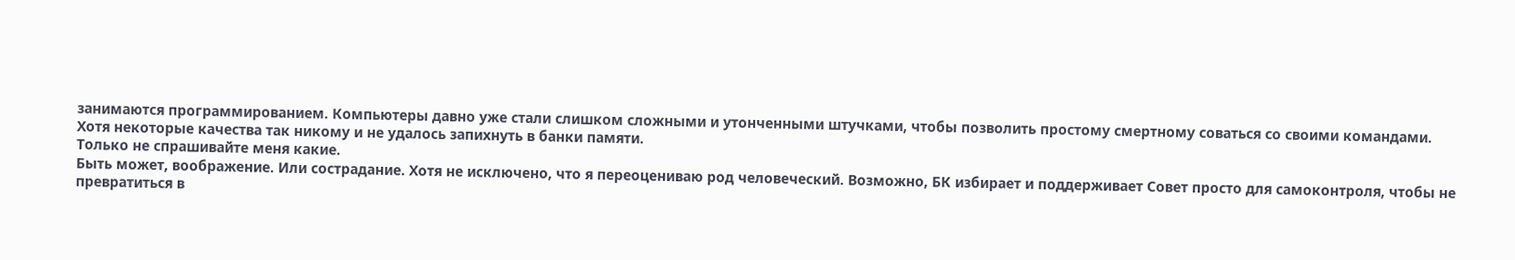занимаются программированием. Компьютеры давно уже стали слишком сложными и утонченными штучками, чтобы позволить простому смертному соваться со своими командами.
Хотя некоторые качества так никому и не удалось запихнуть в банки памяти.
Только не спрашивайте меня какие.
Быть может, воображение. Или сострадание. Хотя не исключено, что я переоцениваю род человеческий. Возможно, БК избирает и поддерживает Совет просто для самоконтроля, чтобы не превратиться в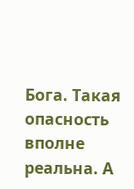Бога. Такая опасность вполне реальна. А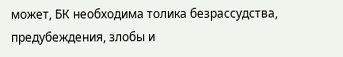может, БК необходима толика безрассудства, предубеждения, злобы и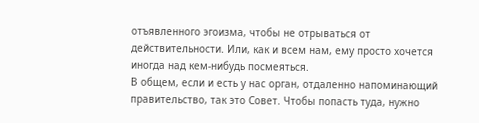отъявленного эгоизма, чтобы не отрываться от действительности. Или, как и всем нам, ему просто хочется иногда над кем-нибудь посмеяться.
В общем, если и есть у нас орган, отдаленно напоминающий правительство, так это Совет. Чтобы попасть туда, нужно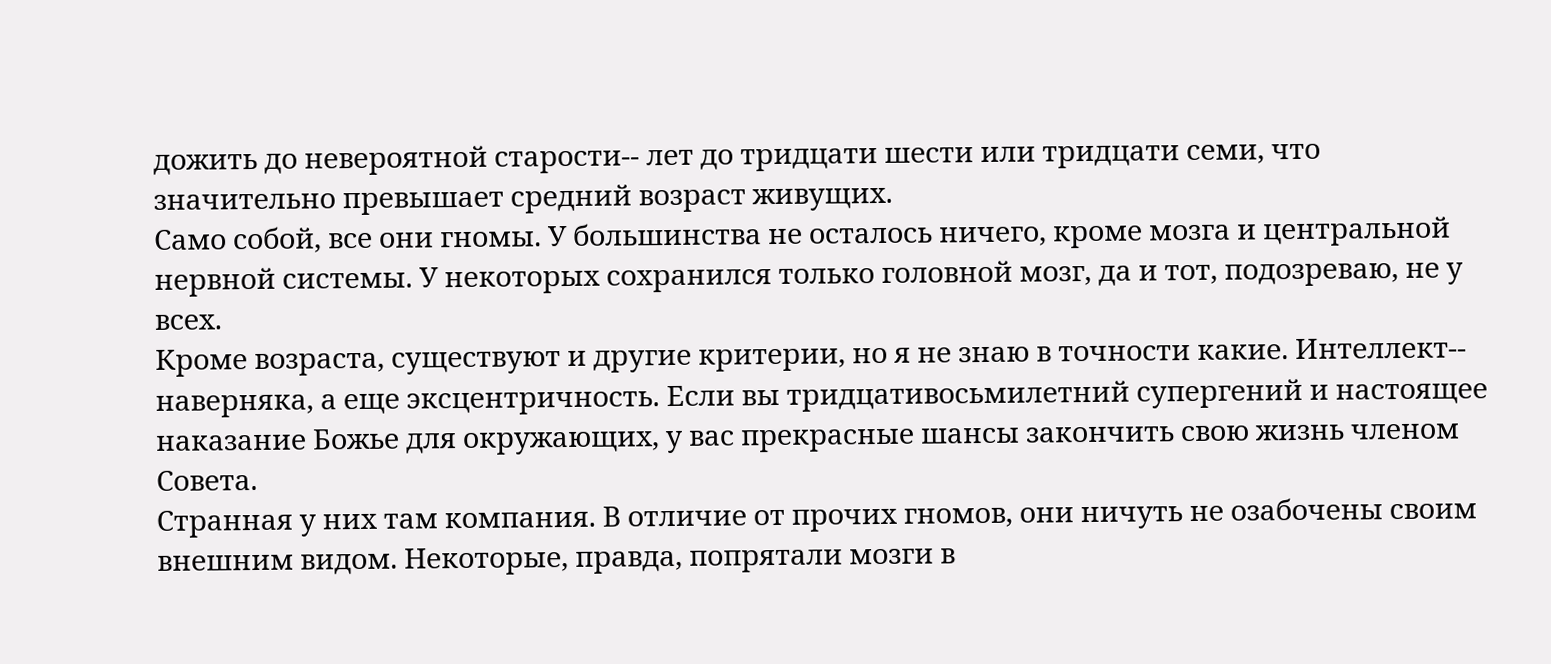дожить до невероятной старости-- лет до тридцати шести или тридцати семи, что значительно превышает средний возраст живущих.
Само собой, все они гномы. У большинства не осталось ничего, кроме мозга и центральной нервной системы. У некоторых сохранился только головной мозг, да и тот, подозреваю, не у всех.
Кроме возраста, существуют и другие критерии, но я не знаю в точности какие. Интеллект-- наверняка, а еще эксцентричность. Если вы тридцативосьмилетний супергений и настоящее наказание Божье для окружающих, у вас прекрасные шансы закончить свою жизнь членом Совета.
Странная у них там компания. В отличие от прочих гномов, они ничуть не озабочены своим внешним видом. Некоторые, правда, попрятали мозги в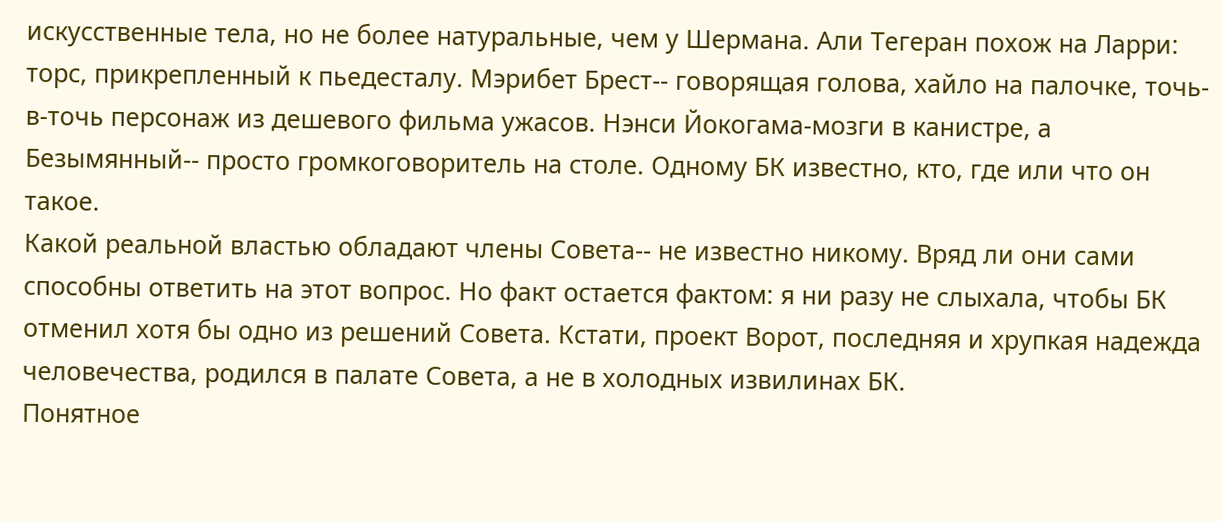искусственные тела, но не более натуральные, чем у Шермана. Али Тегеран похож на Ларри: торс, прикрепленный к пьедесталу. Мэрибет Брест-- говорящая голова, хайло на палочке, точь-в-точь персонаж из дешевого фильма ужасов. Нэнси Йокогама-мозги в канистре, а Безымянный-- просто громкоговоритель на столе. Одному БК известно, кто, где или что он такое.
Какой реальной властью обладают члены Совета-- не известно никому. Вряд ли они сами способны ответить на этот вопрос. Но факт остается фактом: я ни разу не слыхала, чтобы БК отменил хотя бы одно из решений Совета. Кстати, проект Ворот, последняя и хрупкая надежда человечества, родился в палате Совета, а не в холодных извилинах БК.
Понятное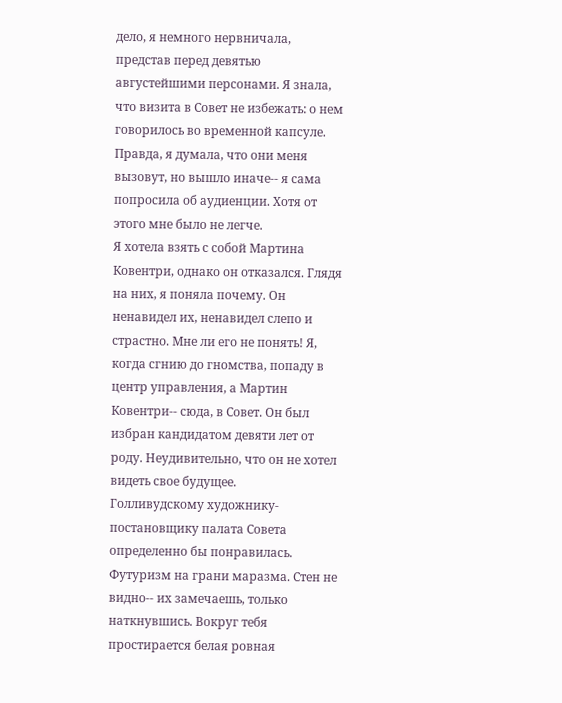дело, я немного нервничала, представ перед девятью августейшими персонами. Я знала, что визита в Совет не избежать: о нем говорилось во временной капсуле. Правда, я думала, что они меня вызовут, но вышло иначе-- я сама попросила об аудиенции. Хотя от этого мне было не легче.
Я хотела взять с собой Мартина Ковентри, однако он отказался. Глядя на них, я поняла почему. Он ненавидел их, ненавидел слепо и страстно. Мне ли его не понять! Я, когда сгнию до гномства, попаду в центр управления, а Мартин Ковентри-- сюда, в Совет. Он был избран кандидатом девяти лет от роду. Неудивительно, что он не хотел видеть свое будущее.
Голливудскому художнику-постановщику палата Совета определенно бы понравилась. Футуризм на грани маразма. Стен не видно-- их замечаешь, только наткнувшись. Вокруг тебя простирается белая ровная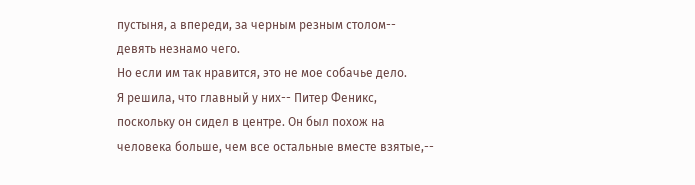пустыня, а впереди, за черным резным столом-- девять незнамо чего.
Но если им так нравится, это не мое собачье дело.
Я решила, что главный у них-- Питер Феникс, поскольку он сидел в центре. Он был похож на человека больше, чем все остальные вместе взятые,--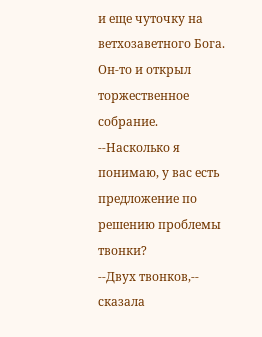и еще чуточку на ветхозаветного Бога. Он-то и открыл торжественное собрание.
--Насколько я понимаю, у вас есть предложение по решению проблемы твонки?
--Двух твонков,-- сказала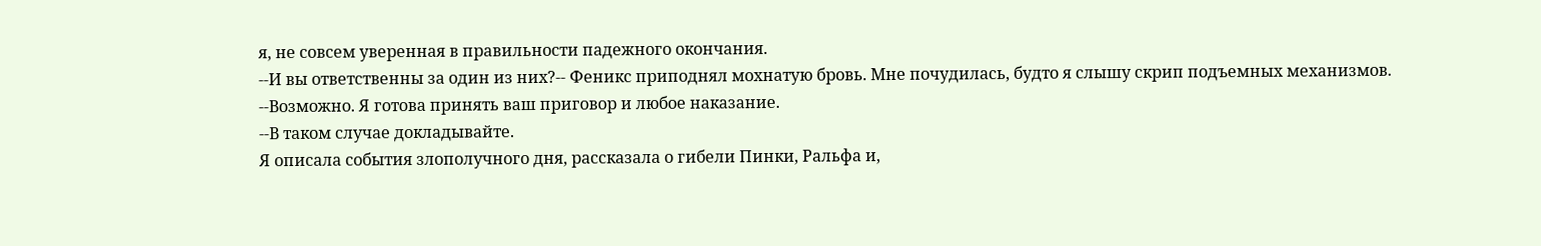я, не совсем уверенная в правильности падежного окончания.
--И вы ответственны за один из них?-- Феникс приподнял мохнатую бровь. Мне почудилась, будто я слышу скрип подъемных механизмов.
--Возможно. Я готова принять ваш приговор и любое наказание.
--В таком случае докладывайте.
Я описала события злополучного дня, рассказала о гибели Пинки, Ральфа и,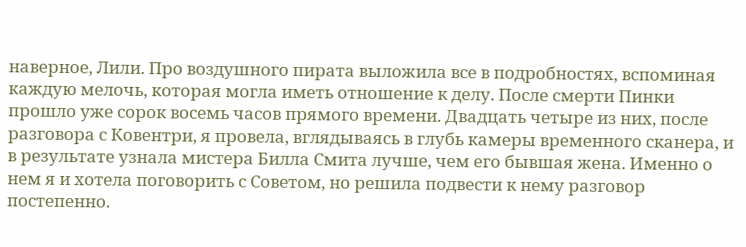наверное, Лили. Про воздушного пирата выложила все в подробностях, вспоминая каждую мелочь, которая могла иметь отношение к делу. После смерти Пинки прошло уже сорок восемь часов прямого времени. Двадцать четыре из них, после разговора с Ковентри, я провела, вглядываясь в глубь камеры временного сканера, и в результате узнала мистера Билла Смита лучше, чем его бывшая жена. Именно о нем я и хотела поговорить с Советом, но решила подвести к нему разговор постепенно.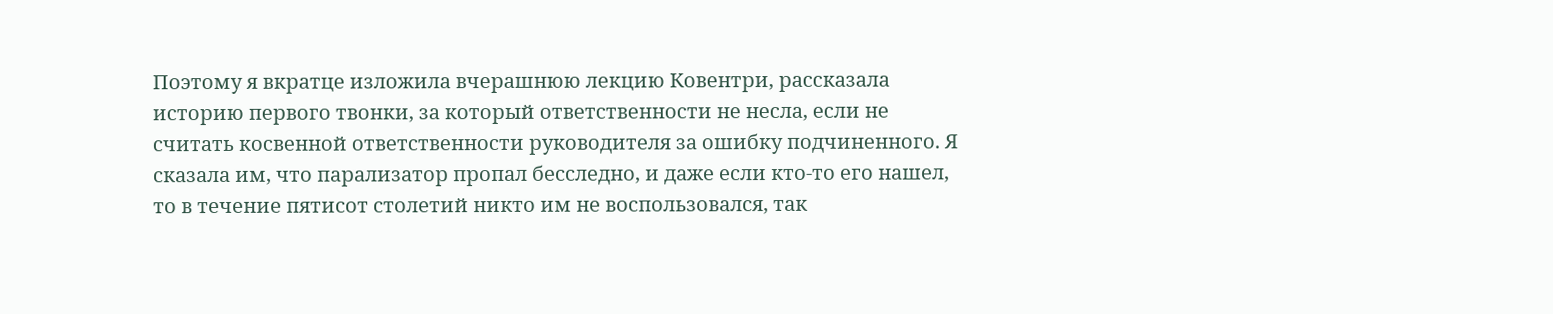Поэтому я вкратце изложила вчерашнюю лекцию Ковентри, рассказала историю первого твонки, за который ответственности не несла, если не считать косвенной ответственности руководителя за ошибку подчиненного. Я сказала им, что парализатор пропал бесследно, и даже если кто-то его нашел, то в течение пятисот столетий никто им не воспользовался, так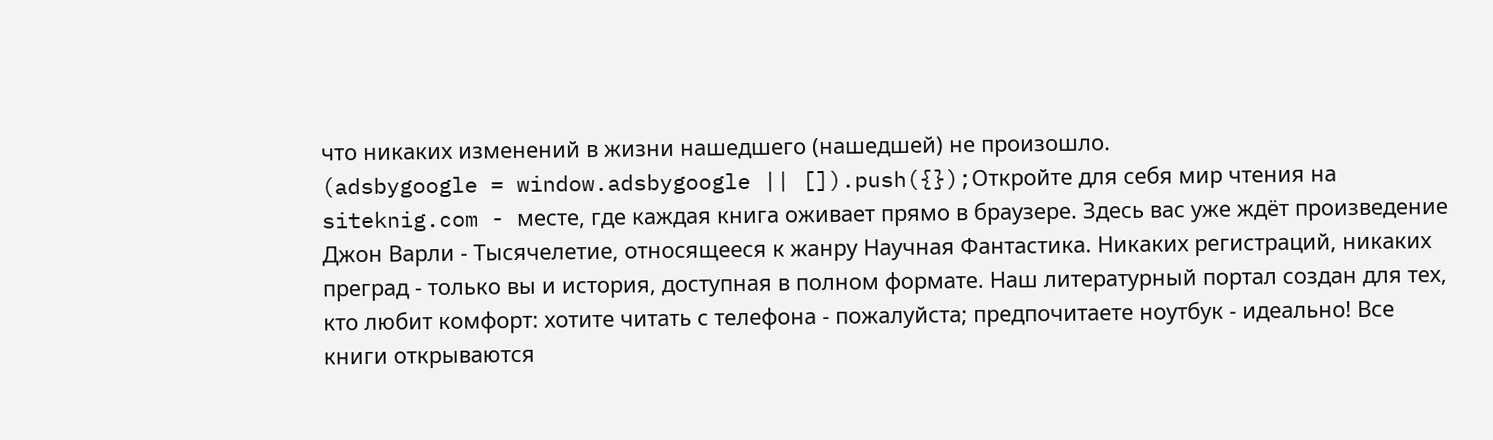что никаких изменений в жизни нашедшего (нашедшей) не произошло.
(adsbygoogle = window.adsbygoogle || []).push({});Откройте для себя мир чтения на siteknig.com - месте, где каждая книга оживает прямо в браузере. Здесь вас уже ждёт произведение Джон Варли - Тысячелетие, относящееся к жанру Научная Фантастика. Никаких регистраций, никаких преград - только вы и история, доступная в полном формате. Наш литературный портал создан для тех, кто любит комфорт: хотите читать с телефона - пожалуйста; предпочитаете ноутбук - идеально! Все книги открываются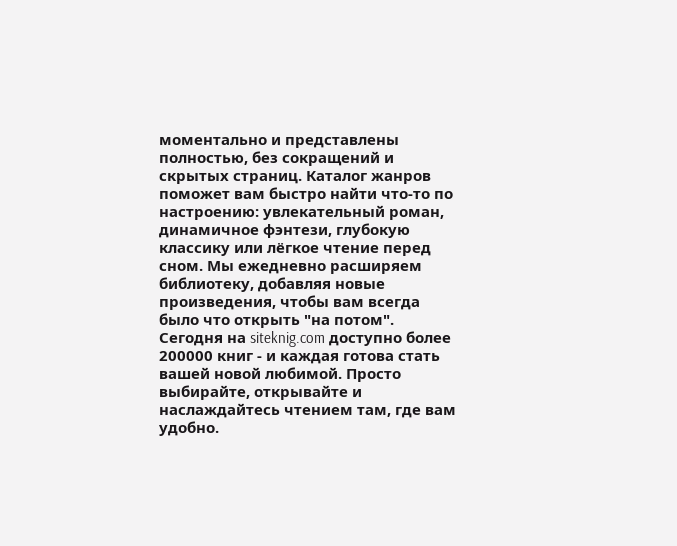моментально и представлены полностью, без сокращений и скрытых страниц. Каталог жанров поможет вам быстро найти что-то по настроению: увлекательный роман, динамичное фэнтези, глубокую классику или лёгкое чтение перед сном. Мы ежедневно расширяем библиотеку, добавляя новые произведения, чтобы вам всегда было что открыть "на потом". Сегодня на siteknig.com доступно более 200000 книг - и каждая готова стать вашей новой любимой. Просто выбирайте, открывайте и наслаждайтесь чтением там, где вам удобно.